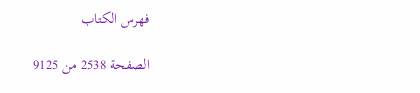فهرس الكتاب

الصفحة 2538 من 9125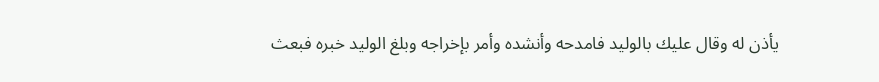يأذن له وقال عليك بالوليد فامدحه وأنشده وأمر بإخراجه وبلغ الوليد خبره فبعث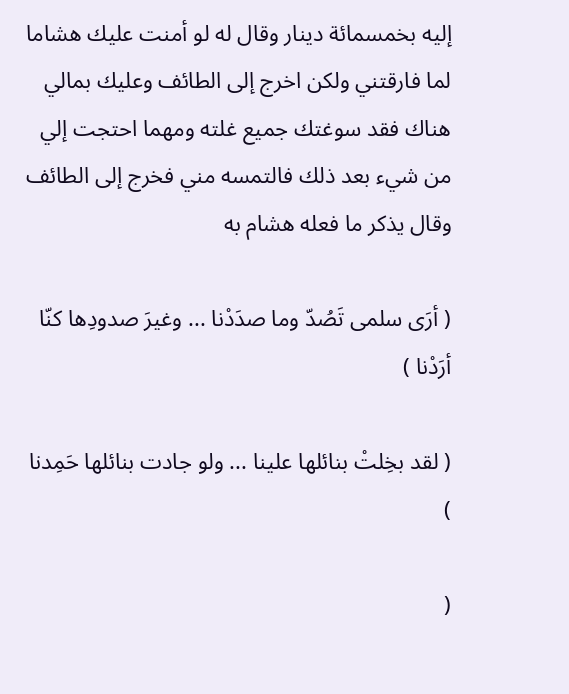إليه بخمسمائة دينار وقال له لو أمنت عليك هشاما لما فارقتني ولكن اخرج إلى الطائف وعليك بمالي هناك فقد سوغتك جميع غلته ومهما احتجت إلي من شيء بعد ذلك فالتمسه مني فخرج إلى الطائف وقال يذكر ما فعله هشام به

( أرَى سلمى تَصُدّ وما صدَدْنا ... وغيرَ صدودِها كنّا أرَدْنا )

( لقد بخِلتْ بنائلها علينا ... ولو جادت بنائلها حَمِدنا )

(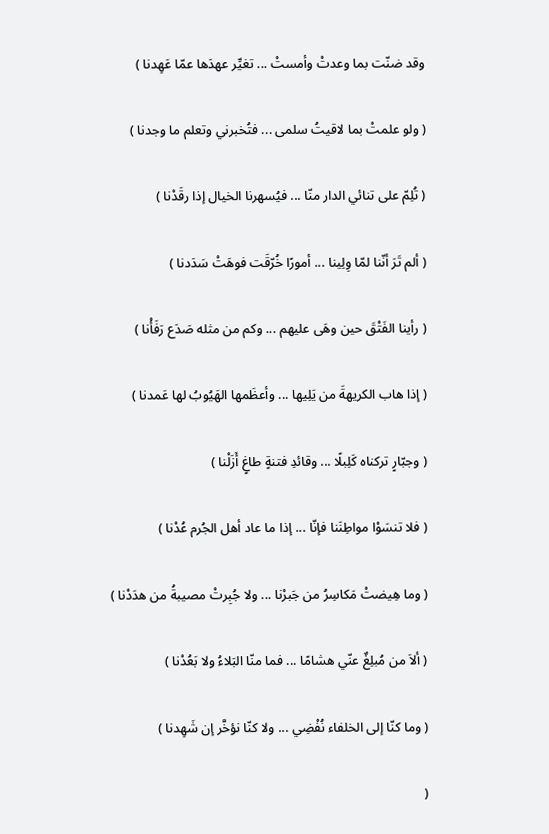وقد ضنّت بما وعدتْ وأمستْ ... تغيِّر عهدَها عمّا عَهِدنا )

( ولو علمتْ بما لاقيتُ سلمى ... فتُخبرني وتعلم ما وجدنا )

( تُلِمّ على تنائي الدار منّا ... فيُسهرنا الخيال إذا رقَدْنا )

( ألم تَرَ أنّنا لمّا وِلِينا ... أمورًا خُرّقَت فوهَتْ سَدَدنا )

( رأينا الفَتْقَ حين وهَى عليهم ... وكم من مثله صَدَع رَفَأْنا )

( إذا هاب الكريهةَ من يَلِيها ... وأعظَمها الهَيُوبُ لها عَمدنا )

( وجبّارٍ تركناه كَلِبلًا ... وقائدِ فتنةٍ طاغٍ أَزَلْنا )

( فلا تنسَوْا مواطِنَنا فإنّا ... إذا ما عاد أهل الجُرم عُدْنا )

( وما هِيضتْ مَكاسِرُ من جَبرْنا ... ولا جُبِرتْ مصيبةُ من هدَدْنا )

( ألاَ من مُبلِغٌ عنّي هشامًا ... فما منّا البَلاءُ ولا بَعُدْنا )

( وما كنّا إلى الخلفاء نُفْضِي ... ولا كنّا نؤخَّر إن شَهِدنا )

(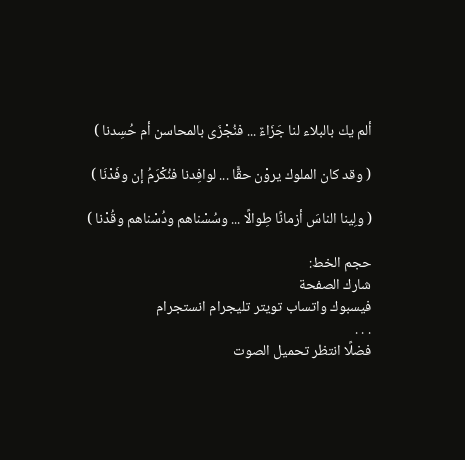ألم يك بالبلاء لنا جَزَاءٌ ... فنُجْزَى بالمحاسن أم حُسِدنا )

( وقد كان الملوك يروْن حقًّا ... لوافِدنا فنُكْرَمُ إن وفَدْنَا )

( ولِينا الناسَ أزمانًا طِوالًا ... وسُسْناهم ودُسْناهم وقُدْنا )

حجم الخط:
شارك الصفحة
فيسبوك واتساب تويتر تليجرام انستجرام
. . .
فضلًا انتظر تحميل الصوت